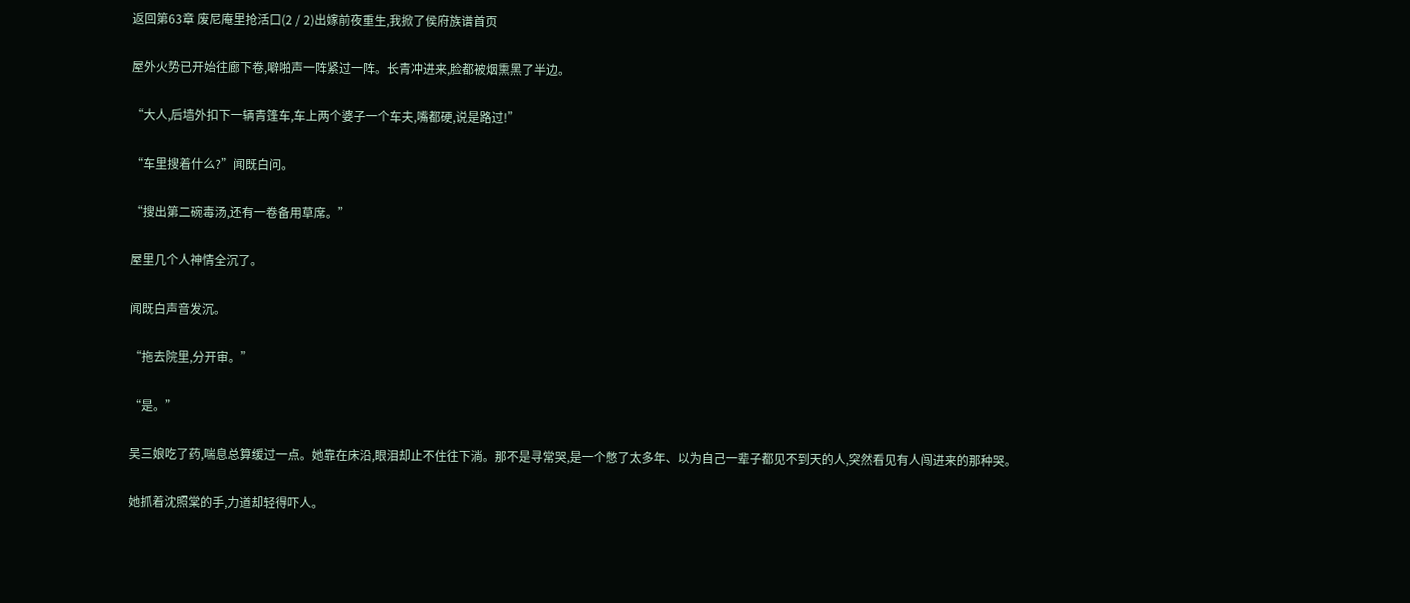返回第63章 废尼庵里抢活口(2 / 2)出嫁前夜重生,我掀了侯府族谱首页

屋外火势已开始往廊下卷,噼啪声一阵紧过一阵。长青冲进来,脸都被烟熏黑了半边。

“大人,后墙外扣下一辆青篷车,车上两个婆子一个车夫,嘴都硬,说是路过!”

“车里搜着什么?”闻既白问。

“搜出第二碗毒汤,还有一卷备用草席。”

屋里几个人神情全沉了。

闻既白声音发沉。

“拖去院里,分开审。”

“是。”

吴三娘吃了药,喘息总算缓过一点。她靠在床沿,眼泪却止不住往下淌。那不是寻常哭,是一个憋了太多年、以为自己一辈子都见不到天的人,突然看见有人闯进来的那种哭。

她抓着沈照棠的手,力道却轻得吓人。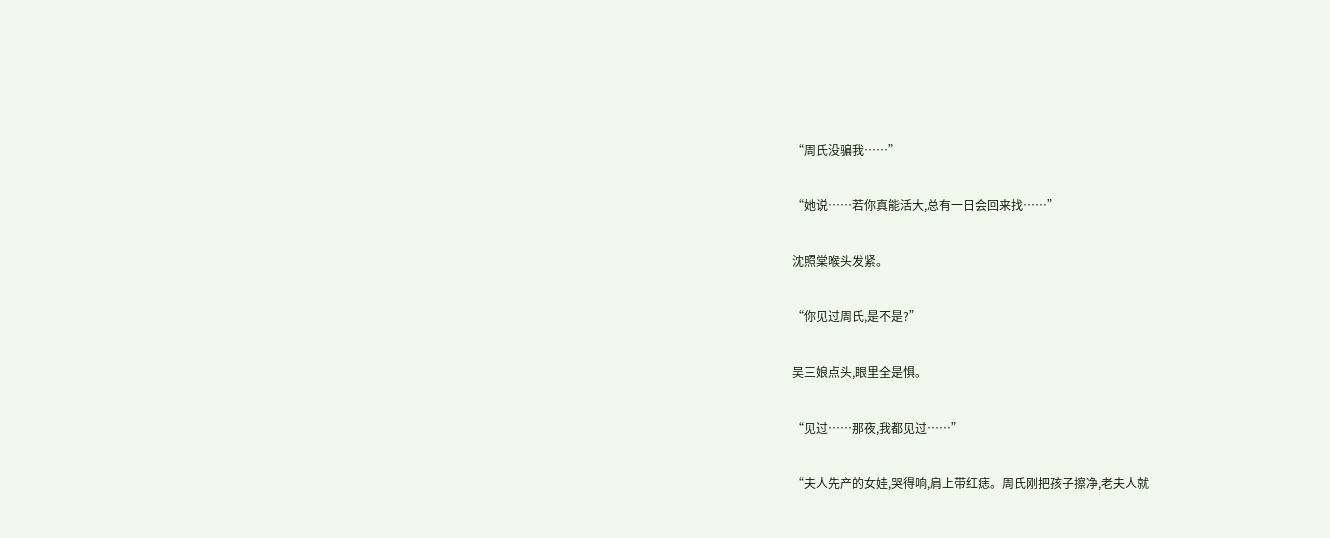“周氏没骗我……”

“她说……若你真能活大,总有一日会回来找……”

沈照棠喉头发紧。

“你见过周氏,是不是?”

吴三娘点头,眼里全是惧。

“见过……那夜,我都见过……”

“夫人先产的女娃,哭得响,肩上带红痣。周氏刚把孩子擦净,老夫人就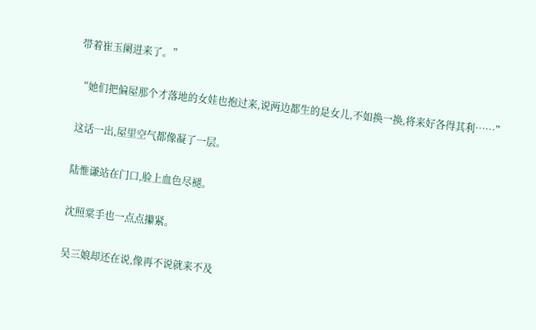带着崔玉阑进来了。”

“她们把偏屋那个才落地的女娃也抱过来,说两边都生的是女儿,不如换一换,将来好各得其利……”

这话一出,屋里空气都像凝了一层。

陆惟谦站在门口,脸上血色尽褪。

沈照棠手也一点点攥紧。

吴三娘却还在说,像再不说就来不及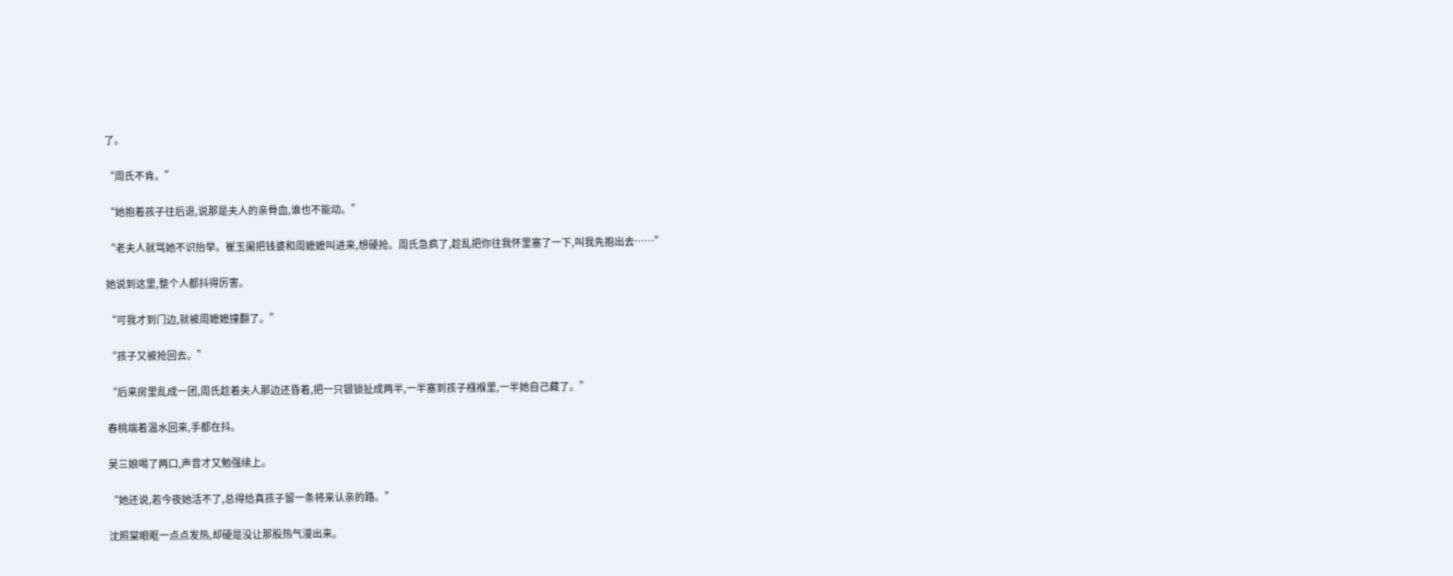了。

“周氏不肯。”

“她抱着孩子往后退,说那是夫人的亲骨血,谁也不能动。”

“老夫人就骂她不识抬举。崔玉阑把钱婆和周嬷嬷叫进来,想硬抢。周氏急疯了,趁乱把你往我怀里塞了一下,叫我先抱出去……”

她说到这里,整个人都抖得厉害。

“可我才到门边,就被周嬷嬷撞翻了。”

“孩子又被抢回去。”

“后来房里乱成一团,周氏趁着夫人那边还昏着,把一只银锁扯成两半,一半塞到孩子襁褓里,一半她自己藏了。”

春桃端着温水回来,手都在抖。

吴三娘喝了两口,声音才又勉强续上。

“她还说,若今夜她活不了,总得给真孩子留一条将来认亲的路。”

沈照棠眼眶一点点发热,却硬是没让那股热气漫出来。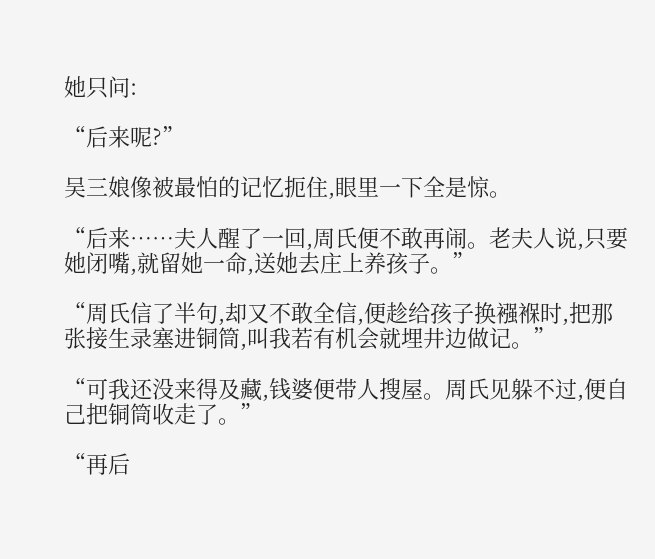她只问:

“后来呢?”

吴三娘像被最怕的记忆扼住,眼里一下全是惊。

“后来……夫人醒了一回,周氏便不敢再闹。老夫人说,只要她闭嘴,就留她一命,送她去庄上养孩子。”

“周氏信了半句,却又不敢全信,便趁给孩子换襁褓时,把那张接生录塞进铜筒,叫我若有机会就埋井边做记。”

“可我还没来得及藏,钱婆便带人搜屋。周氏见躲不过,便自己把铜筒收走了。”

“再后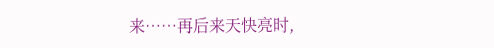来……再后来天快亮时,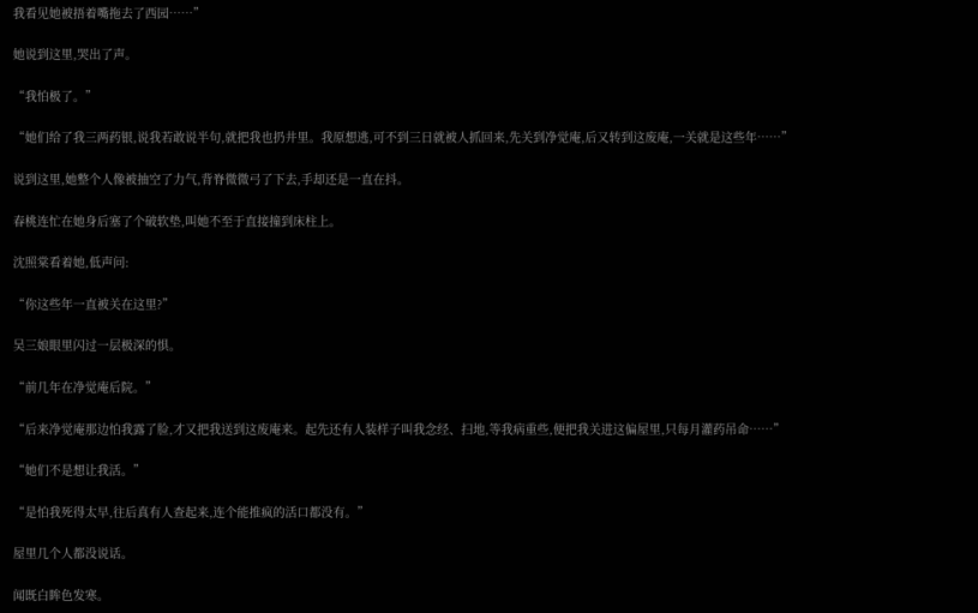我看见她被捂着嘴拖去了西园……”

她说到这里,哭出了声。

“我怕极了。”

“她们给了我三两药银,说我若敢说半句,就把我也扔井里。我原想逃,可不到三日就被人抓回来,先关到净觉庵,后又转到这废庵,一关就是这些年……”

说到这里,她整个人像被抽空了力气,背脊微微弓了下去,手却还是一直在抖。

春桃连忙在她身后塞了个破软垫,叫她不至于直接撞到床柱上。

沈照棠看着她,低声问:

“你这些年一直被关在这里?”

吴三娘眼里闪过一层极深的惧。

“前几年在净觉庵后院。”

“后来净觉庵那边怕我露了脸,才又把我送到这废庵来。起先还有人装样子叫我念经、扫地,等我病重些,便把我关进这偏屋里,只每月灌药吊命……”

“她们不是想让我活。”

“是怕我死得太早,往后真有人查起来,连个能推疯的活口都没有。”

屋里几个人都没说话。

闻既白眸色发寒。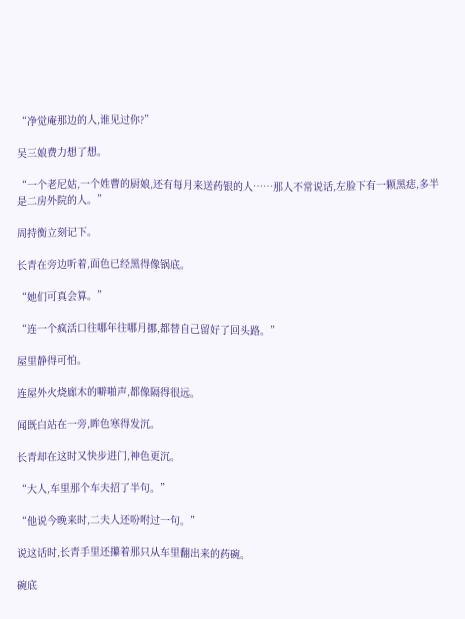“净觉庵那边的人,谁见过你?”

吴三娘费力想了想。

“一个老尼姑,一个姓曹的厨娘,还有每月来送药银的人……那人不常说话,左脸下有一颗黑痣,多半是二房外院的人。”

周持衡立刻记下。

长青在旁边听着,面色已经黑得像锅底。

“她们可真会算。”

“连一个疯活口往哪年往哪月挪,都替自己留好了回头路。”

屋里静得可怕。

连屋外火烧廊木的噼啪声,都像隔得很远。

闻既白站在一旁,眸色寒得发沉。

长青却在这时又快步进门,神色更沉。

“大人,车里那个车夫招了半句。”

“他说今晚来时,二夫人还吩咐过一句。”

说这话时,长青手里还攥着那只从车里翻出来的药碗。

碗底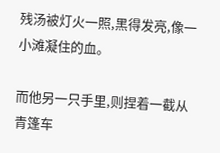残汤被灯火一照,黑得发亮,像一小滩凝住的血。

而他另一只手里,则捏着一截从青篷车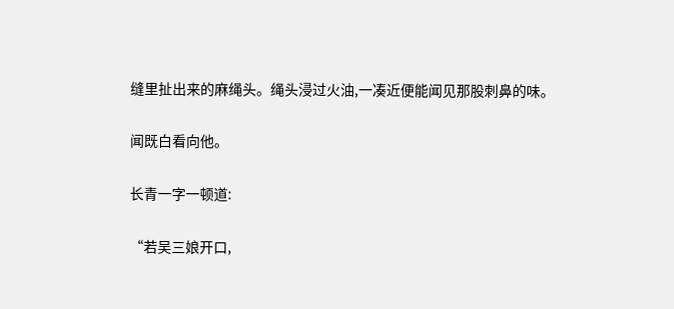缝里扯出来的麻绳头。绳头浸过火油,一凑近便能闻见那股刺鼻的味。

闻既白看向他。

长青一字一顿道:

“若吴三娘开口,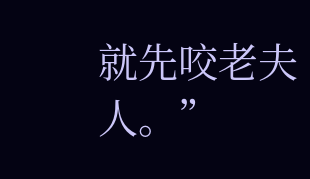就先咬老夫人。”